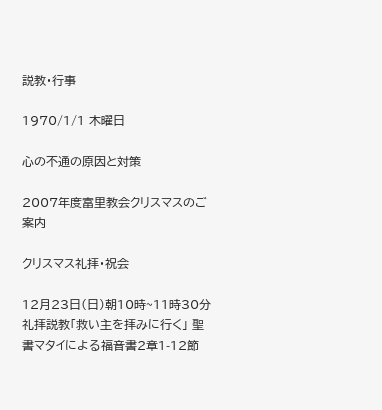説教・行事

1970/1/1 木曜日

心の不通の原因と対策

2007年度富里教会クリスマスのご案内

クリスマス礼拝・祝会

12月23日(日)朝10時~11時30分 礼拝説教「救い主を拝みに行く」 聖書マタイによる福音書2章1-12節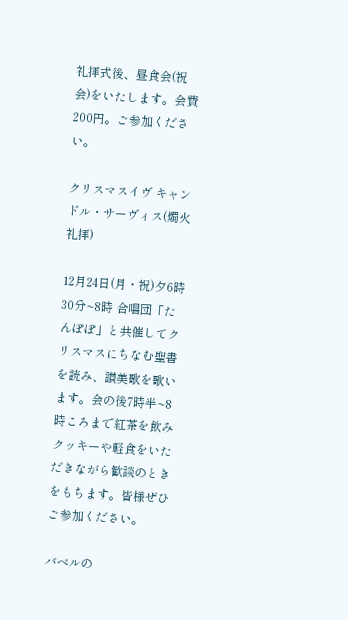礼拝式後、昼食会(祝会)をいたします。会費200円。ご参加ください。

クリスマスイヴ キャンドル・サーヴィス(燭火礼拝)

12月24日(月・祝)夕6時30分~8時 合唱団「たんぽぽ」と共催してクリスマスにちなむ聖書を読み、讃美歌を歌います。会の後7時半~8時ころまで紅茶を飲みクッキーや軽食をいただきながら歓談のときをもちます。皆様ぜひご参加ください。

バベルの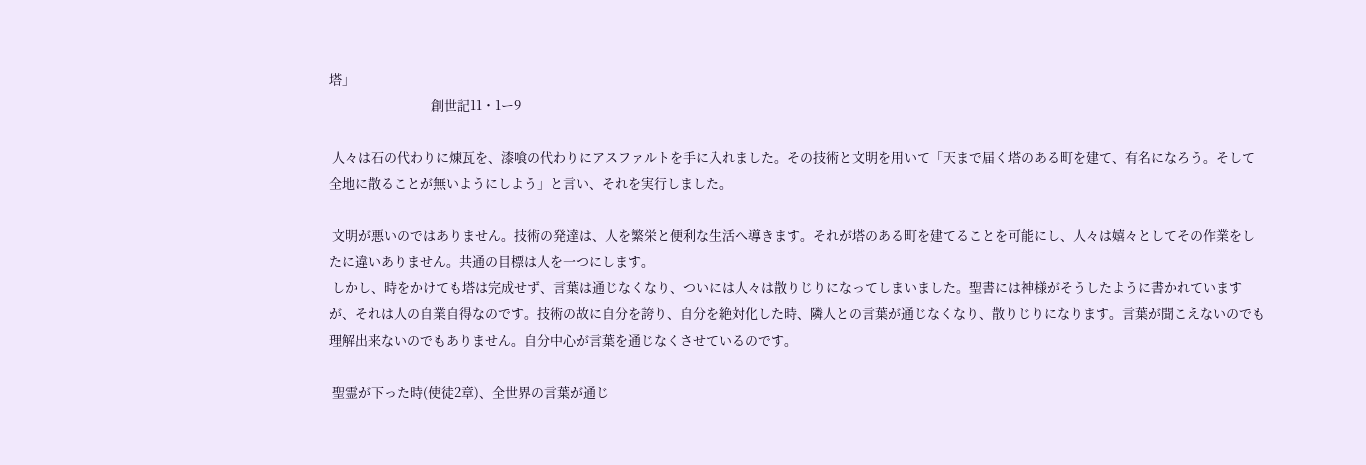塔」
                                  創世記11・1ー9

 人々は石の代わりに煉瓦を、漆喰の代わりにアスファルトを手に入れました。その技術と文明を用いて「天まで届く塔のある町を建て、有名になろう。そして全地に散ることが無いようにしよう」と言い、それを実行しました。

 文明が悪いのではありません。技術の発達は、人を繁栄と便利な生活へ導きます。それが塔のある町を建てることを可能にし、人々は嬉々としてその作業をしたに違いありません。共通の目標は人を一つにします。
 しかし、時をかけても塔は完成せず、言葉は通じなくなり、ついには人々は散りじりになってしまいました。聖書には神様がそうしたように書かれていますが、それは人の自業自得なのです。技術の故に自分を誇り、自分を絶対化した時、隣人との言葉が通じなくなり、散りじりになります。言葉が聞こえないのでも理解出来ないのでもありません。自分中心が言葉を通じなくさせているのです。

 聖霊が下った時(使徒2章)、全世界の言葉が通じ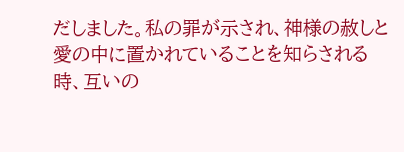だしました。私の罪が示され、神様の赦しと愛の中に置かれていることを知らされる時、互いの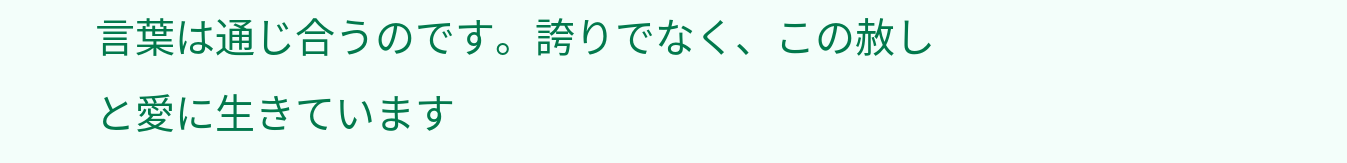言葉は通じ合うのです。誇りでなく、この赦しと愛に生きています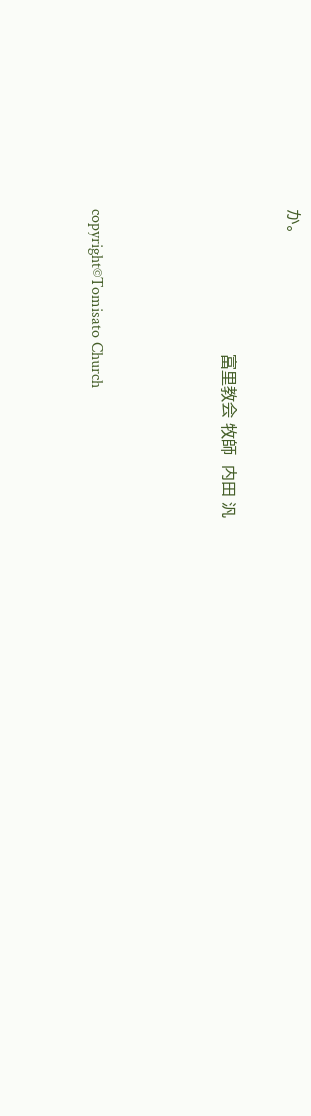か。

                             富里教会 牧師  内田 汎



copyright©Tomisato Church